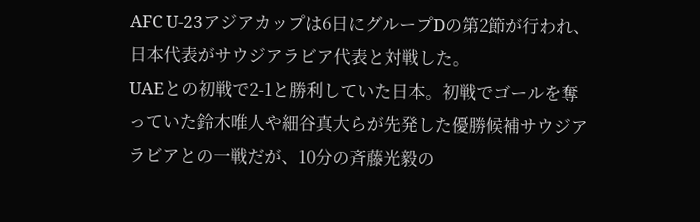AFC U-23アジアカップは6日にグループDの第2節が行われ、日本代表がサウジアラビア代表と対戦した。
UAEとの初戦で2-1と勝利していた日本。初戦でゴールを奪っていた鈴木唯人や細谷真大らが先発した優勝候補サウジアラビアとの一戦だが、10分の斉藤光毅の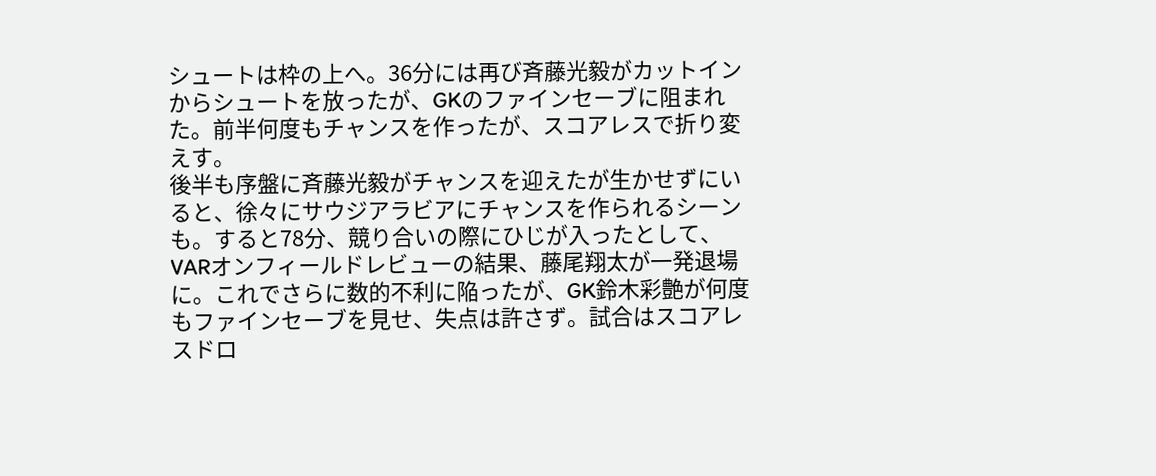シュートは枠の上へ。36分には再び斉藤光毅がカットインからシュートを放ったが、GKのファインセーブに阻まれた。前半何度もチャンスを作ったが、スコアレスで折り変えす。
後半も序盤に斉藤光毅がチャンスを迎えたが生かせずにいると、徐々にサウジアラビアにチャンスを作られるシーンも。すると78分、競り合いの際にひじが入ったとして、VARオンフィールドレビューの結果、藤尾翔太が一発退場に。これでさらに数的不利に陥ったが、GK鈴木彩艶が何度もファインセーブを見せ、失点は許さず。試合はスコアレスドロ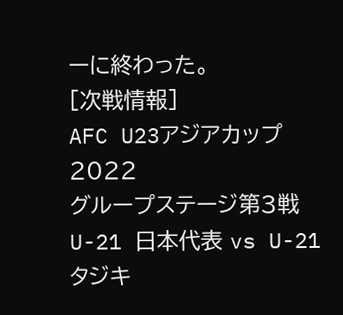ーに終わった。
[次戦情報]
AFC U23アジアカップ2022
グループステージ第3戦
U-21 日本代表 vs U-21 タジキ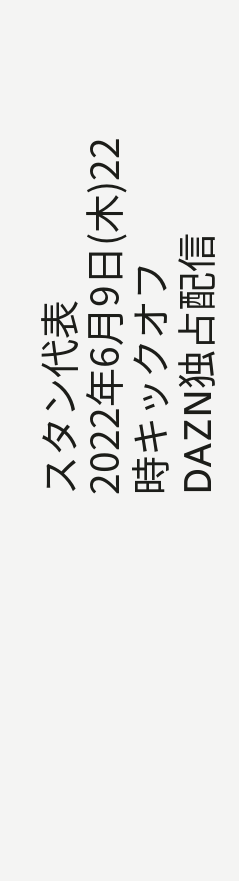スタン代表
2022年6月9日(木)22時キックオフ
DAZN独占配信